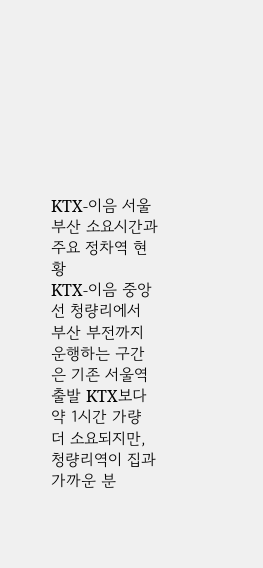KTX-이음 서울부산 소요시간과 주요 정차역 현황
KTX-이음 중앙선 청량리에서 부산 부전까지 운행하는 구간은 기존 서울역 출발 KTX보다 약 1시간 가량 더 소요되지만, 청량리역이 집과 가까운 분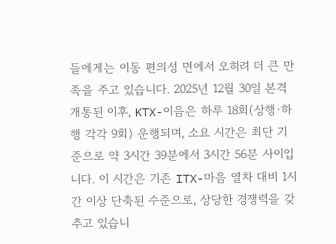들에게는 이동 편의성 면에서 오히려 더 큰 만족을 주고 있습니다. 2025년 12월 30일 본격 개통된 이후, KTX-이음은 하루 18회(상행·하행 각각 9회) 운행되며, 소요 시간은 최단 기준으로 약 3시간 39분에서 3시간 56분 사이입니다. 이 시간은 기존 ITX-마음 열차 대비 1시간 이상 단축된 수준으로, 상당한 경쟁력을 갖추고 있습니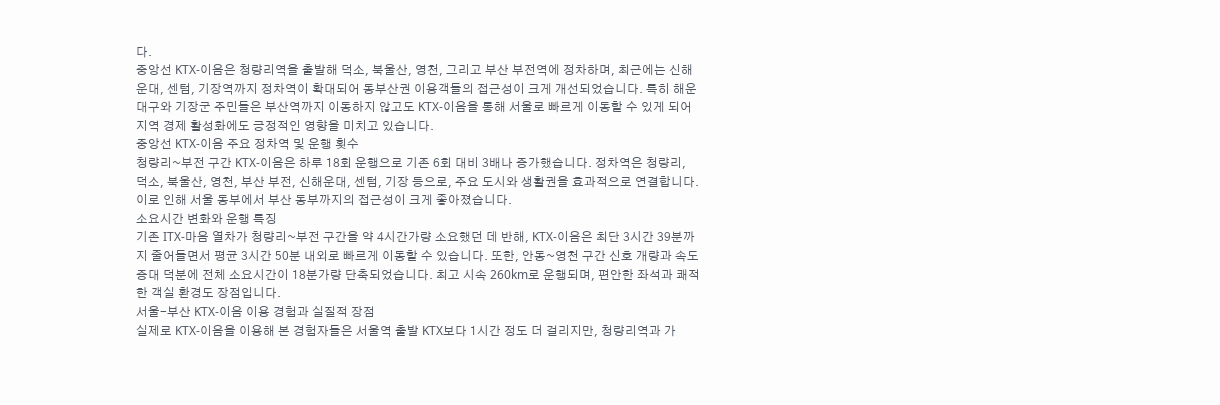다.
중앙선 KTX-이음은 청량리역을 출발해 덕소, 북울산, 영천, 그리고 부산 부전역에 정차하며, 최근에는 신해운대, 센텀, 기장역까지 정차역이 확대되어 동부산권 이용객들의 접근성이 크게 개선되었습니다. 특히 해운대구와 기장군 주민들은 부산역까지 이동하지 않고도 KTX-이음을 통해 서울로 빠르게 이동할 수 있게 되어 지역 경제 활성화에도 긍정적인 영향을 미치고 있습니다.
중앙선 KTX-이음 주요 정차역 및 운행 횟수
청량리~부전 구간 KTX-이음은 하루 18회 운행으로 기존 6회 대비 3배나 증가했습니다. 정차역은 청량리, 덕소, 북울산, 영천, 부산 부전, 신해운대, 센텀, 기장 등으로, 주요 도시와 생활권을 효과적으로 연결합니다. 이로 인해 서울 동부에서 부산 동부까지의 접근성이 크게 좋아졌습니다.
소요시간 변화와 운행 특징
기존 ITX-마음 열차가 청량리~부전 구간을 약 4시간가량 소요했던 데 반해, KTX-이음은 최단 3시간 39분까지 줄어들면서 평균 3시간 50분 내외로 빠르게 이동할 수 있습니다. 또한, 안동~영천 구간 신호 개량과 속도 증대 덕분에 전체 소요시간이 18분가량 단축되었습니다. 최고 시속 260km로 운행되며, 편안한 좌석과 쾌적한 객실 환경도 장점입니다.
서울-부산 KTX-이음 이용 경험과 실질적 장점
실제로 KTX-이음을 이용해 본 경험자들은 서울역 출발 KTX보다 1시간 정도 더 걸리지만, 청량리역과 가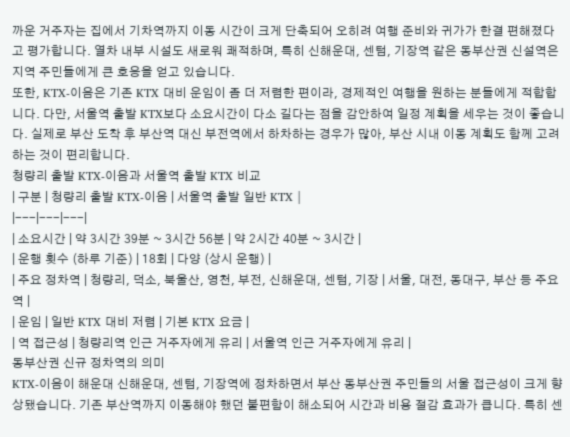까운 거주자는 집에서 기차역까지 이동 시간이 크게 단축되어 오히려 여행 준비와 귀가가 한결 편해졌다고 평가합니다. 열차 내부 시설도 새로워 쾌적하며, 특히 신해운대, 센텀, 기장역 같은 동부산권 신설역은 지역 주민들에게 큰 호응을 얻고 있습니다.
또한, KTX-이음은 기존 KTX 대비 운임이 좀 더 저렴한 편이라, 경제적인 여행을 원하는 분들에게 적합합니다. 다만, 서울역 출발 KTX보다 소요시간이 다소 길다는 점을 감안하여 일정 계획을 세우는 것이 좋습니다. 실제로 부산 도착 후 부산역 대신 부전역에서 하차하는 경우가 많아, 부산 시내 이동 계획도 함께 고려하는 것이 편리합니다.
청량리 출발 KTX-이음과 서울역 출발 KTX 비교
| 구분 | 청량리 출발 KTX-이음 | 서울역 출발 일반 KTX |
|---|---|---|
| 소요시간 | 약 3시간 39분 ~ 3시간 56분 | 약 2시간 40분 ~ 3시간 |
| 운행 횟수 (하루 기준) | 18회 | 다양 (상시 운행) |
| 주요 정차역 | 청량리, 덕소, 북울산, 영천, 부전, 신해운대, 센텀, 기장 | 서울, 대전, 동대구, 부산 등 주요 역 |
| 운임 | 일반 KTX 대비 저렴 | 기본 KTX 요금 |
| 역 접근성 | 청량리역 인근 거주자에게 유리 | 서울역 인근 거주자에게 유리 |
동부산권 신규 정차역의 의미
KTX-이음이 해운대 신해운대, 센텀, 기장역에 정차하면서 부산 동부산권 주민들의 서울 접근성이 크게 향상됐습니다. 기존 부산역까지 이동해야 했던 불편함이 해소되어 시간과 비용 절감 효과가 큽니다. 특히 센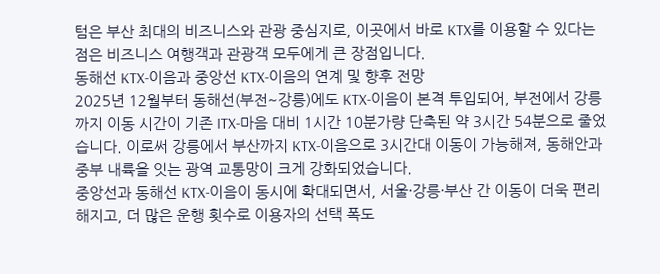텀은 부산 최대의 비즈니스와 관광 중심지로, 이곳에서 바로 KTX를 이용할 수 있다는 점은 비즈니스 여행객과 관광객 모두에게 큰 장점입니다.
동해선 KTX-이음과 중앙선 KTX-이음의 연계 및 향후 전망
2025년 12월부터 동해선(부전~강릉)에도 KTX-이음이 본격 투입되어, 부전에서 강릉까지 이동 시간이 기존 ITX-마음 대비 1시간 10분가량 단축된 약 3시간 54분으로 줄었습니다. 이로써 강릉에서 부산까지 KTX-이음으로 3시간대 이동이 가능해져, 동해안과 중부 내륙을 잇는 광역 교통망이 크게 강화되었습니다.
중앙선과 동해선 KTX-이음이 동시에 확대되면서, 서울·강릉·부산 간 이동이 더욱 편리해지고, 더 많은 운행 횟수로 이용자의 선택 폭도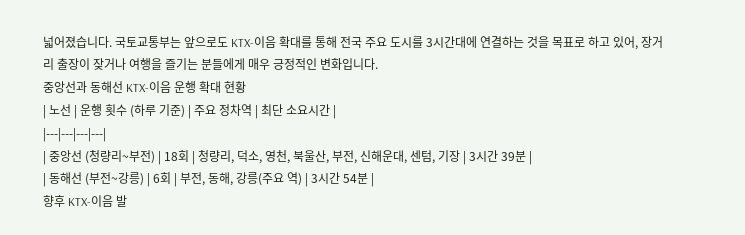넓어졌습니다. 국토교통부는 앞으로도 KTX-이음 확대를 통해 전국 주요 도시를 3시간대에 연결하는 것을 목표로 하고 있어, 장거리 출장이 잦거나 여행을 즐기는 분들에게 매우 긍정적인 변화입니다.
중앙선과 동해선 KTX-이음 운행 확대 현황
| 노선 | 운행 횟수 (하루 기준) | 주요 정차역 | 최단 소요시간 |
|---|---|---|---|
| 중앙선 (청량리~부전) | 18회 | 청량리, 덕소, 영천, 북울산, 부전, 신해운대, 센텀, 기장 | 3시간 39분 |
| 동해선 (부전~강릉) | 6회 | 부전, 동해, 강릉(주요 역) | 3시간 54분 |
향후 KTX-이음 발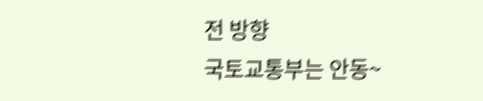전 방향
국토교통부는 안동~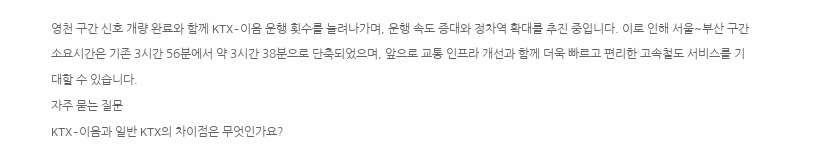영천 구간 신호 개량 완료와 함께 KTX-이음 운행 횟수를 늘려나가며, 운행 속도 증대와 정차역 확대를 추진 중입니다. 이로 인해 서울~부산 구간 소요시간은 기존 3시간 56분에서 약 3시간 38분으로 단축되었으며, 앞으로 교통 인프라 개선과 함께 더욱 빠르고 편리한 고속철도 서비스를 기대할 수 있습니다.
자주 묻는 질문
KTX-이음과 일반 KTX의 차이점은 무엇인가요?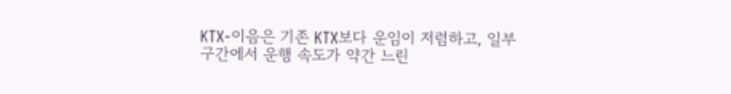KTX-이음은 기존 KTX보다 운임이 저렴하고, 일부 구간에서 운행 속도가 약간 느린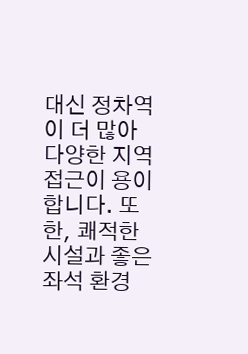대신 정차역이 더 많아 다양한 지역 접근이 용이합니다. 또한, 쾌적한 시설과 좋은 좌석 환경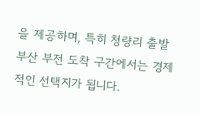을 제공하며, 특히 청량리 출발 부산 부전 도착 구간에서는 경제적인 선택지가 됩니다.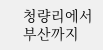청량리에서 부산까지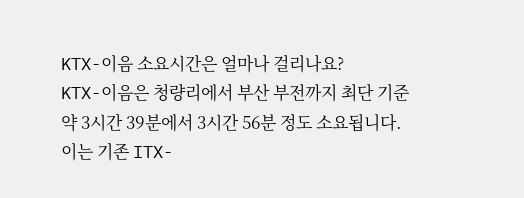KTX-이음 소요시간은 얼마나 걸리나요?
KTX-이음은 청량리에서 부산 부전까지 최단 기준 약 3시간 39분에서 3시간 56분 정도 소요됩니다. 이는 기존 ITX-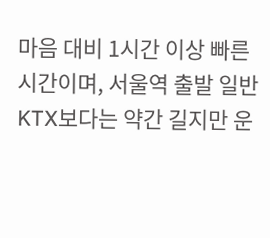마음 대비 1시간 이상 빠른 시간이며, 서울역 출발 일반 KTX보다는 약간 길지만 운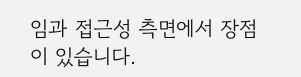임과 접근성 측면에서 장점이 있습니다.